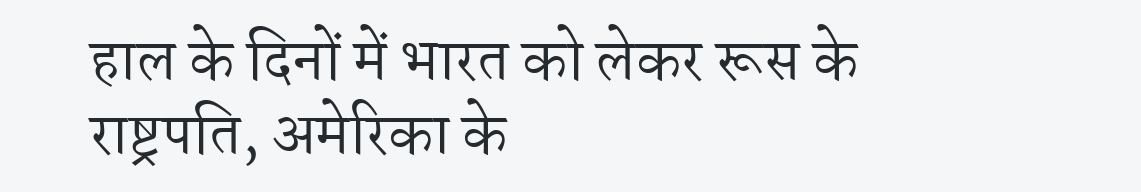हाल के दिनों में भारत को लेकर रूस के राष्ट्रपति, अमेरिका के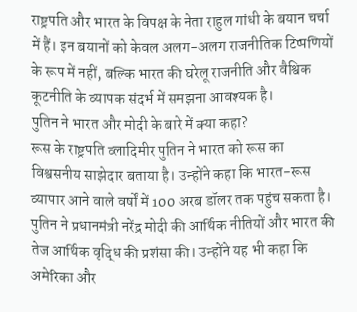राष्ट्रपति और भारत के विपक्ष के नेता राहुल गांधी के बयान चर्चा में हैं। इन बयानों को केवल अलग-अलग राजनीतिक टिप्पणियों के रूप में नहीं, बल्कि भारत की घरेलू राजनीति और वैश्विक कूटनीति के व्यापक संदर्भ में समझना आवश्यक है।
पुतिन ने भारत और मोदी के बारे में क्या कहा?
रूस के राष्ट्रपति व्लादिमीर पुतिन ने भारत को रूस का विश्वसनीय साझेदार बताया है। उन्होंने कहा कि भारत-रूस व्यापार आने वाले वर्षों में 100 अरब डॉलर तक पहुंच सकता है। पुतिन ने प्रधानमंत्री नरेंद्र मोदी की आर्थिक नीतियों और भारत की तेज आर्थिक वृद्धि की प्रशंसा की। उन्होंने यह भी कहा कि अमेरिका और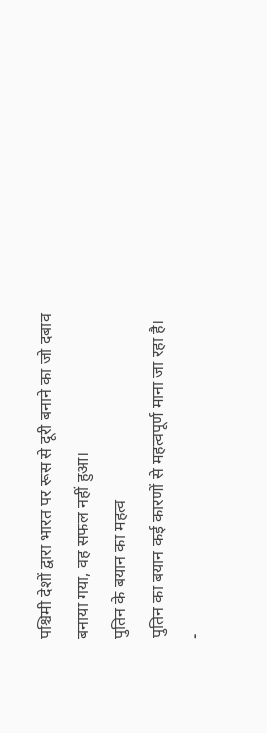पश्चिमी देशों द्वारा भारत पर रूस से दूरी बनाने का जो दबाव बनाया गया, वह सफल नहीं हुआ।
पुतिन के बयान का महत्व
पुतिन का बयान कई कारणों से महत्वपूर्ण माना जा रहा है।
-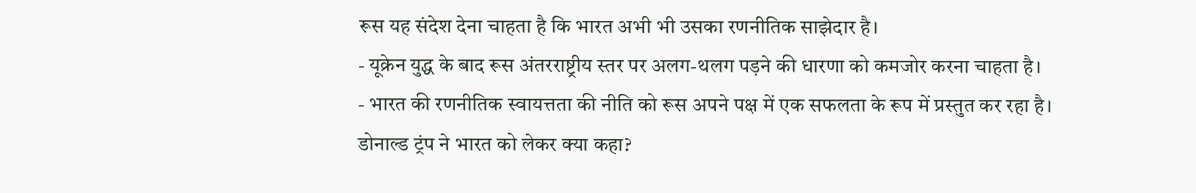रूस यह संदेश देना चाहता है कि भारत अभी भी उसका रणनीतिक साझेदार है।
- यूक्रेन युद्ध के बाद रूस अंतरराष्ट्रीय स्तर पर अलग-थलग पड़ने की धारणा को कमजोर करना चाहता है।
- भारत की रणनीतिक स्वायत्तता की नीति को रूस अपने पक्ष में एक सफलता के रूप में प्रस्तुत कर रहा है।
डोनाल्ड ट्रंप ने भारत को लेकर क्या कहा?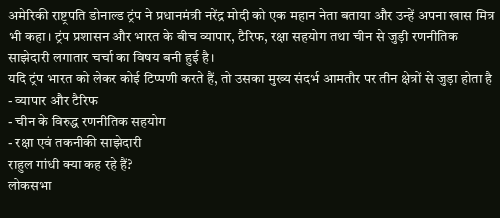अमेरिकी राष्ट्रपति डोनाल्ड ट्रंप ने प्रधानमंत्री नरेंद्र मोदी को एक महान नेता बताया और उन्हें अपना खास मित्र भी कहा। ट्रंप प्रशासन और भारत के बीच व्यापार, टैरिफ, रक्षा सहयोग तथा चीन से जुड़ी रणनीतिक साझेदारी लगातार चर्चा का विषय बनी हुई है।
यदि ट्रंप भारत को लेकर कोई टिप्पणी करते हैं, तो उसका मुख्य संदर्भ आमतौर पर तीन क्षेत्रों से जुड़ा होता है
- व्यापार और टैरिफ
- चीन के विरुद्ध रणनीतिक सहयोग
- रक्षा एवं तकनीकी साझेदारी
राहुल गांधी क्या कह रहे हैं?
लोकसभा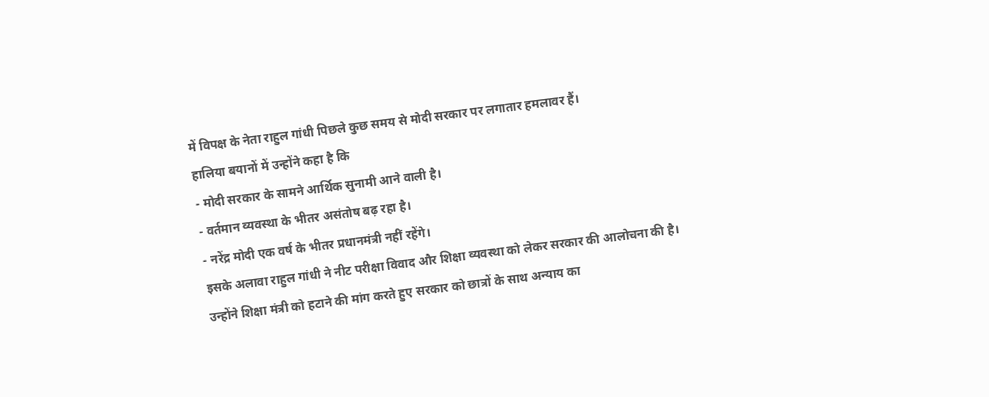में विपक्ष के नेता राहुल गांधी पिछले कुछ समय से मोदी सरकार पर लगातार हमलावर हैं।
हालिया बयानों में उन्होंने कहा है कि
- मोदी सरकार के सामने आर्थिक सुनामी आने वाली है।
- वर्तमान व्यवस्था के भीतर असंतोष बढ़ रहा है।
- नरेंद्र मोदी एक वर्ष के भीतर प्रधानमंत्री नहीं रहेंगे।
इसके अलावा राहुल गांधी ने नीट परीक्षा विवाद और शिक्षा व्यवस्था को लेकर सरकार की आलोचना की है। उन्होंने शिक्षा मंत्री को हटाने की मांग करते हुए सरकार को छात्रों के साथ अन्याय का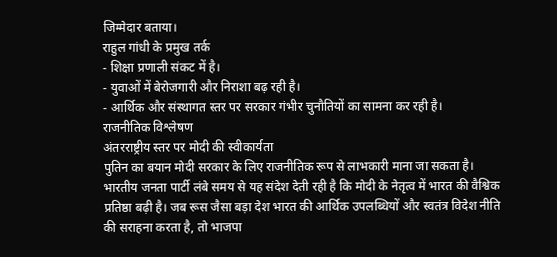जिम्मेदार बताया।
राहुल गांधी के प्रमुख तर्क
- शिक्षा प्रणाली संकट में है।
- युवाओं में बेरोजगारी और निराशा बढ़ रही है।
- आर्थिक और संस्थागत स्तर पर सरकार गंभीर चुनौतियों का सामना कर रही है।
राजनीतिक विश्लेषण
अंतरराष्ट्रीय स्तर पर मोदी की स्वीकार्यता
पुतिन का बयान मोदी सरकार के लिए राजनीतिक रूप से लाभकारी माना जा सकता है।
भारतीय जनता पार्टी लंबे समय से यह संदेश देती रही है कि मोदी के नेतृत्व में भारत की वैश्विक प्रतिष्ठा बढ़ी है। जब रूस जैसा बड़ा देश भारत की आर्थिक उपलब्धियों और स्वतंत्र विदेश नीति की सराहना करता है, तो भाजपा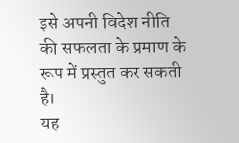इसे अपनी विदेश नीति की सफलता के प्रमाण के रूप में प्रस्तुत कर सकती है।
यह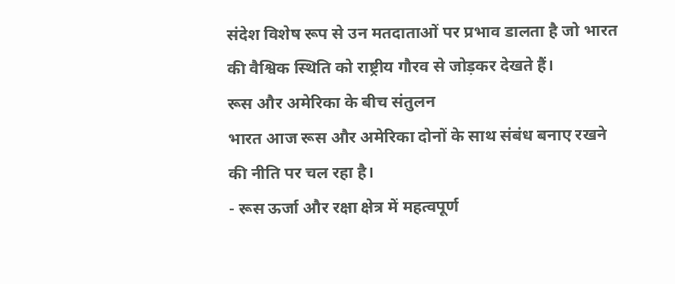संदेश विशेष रूप से उन मतदाताओं पर प्रभाव डालता है जो भारत की वैश्विक स्थिति को राष्ट्रीय गौरव से जोड़कर देखते हैं।
रूस और अमेरिका के बीच संतुलन
भारत आज रूस और अमेरिका दोनों के साथ संबंध बनाए रखने की नीति पर चल रहा है।
- रूस ऊर्जा और रक्षा क्षेत्र में महत्वपूर्ण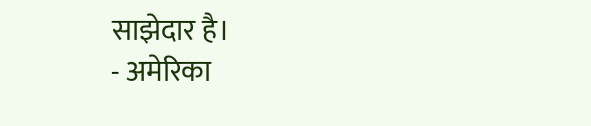साझेदार है।
- अमेरिका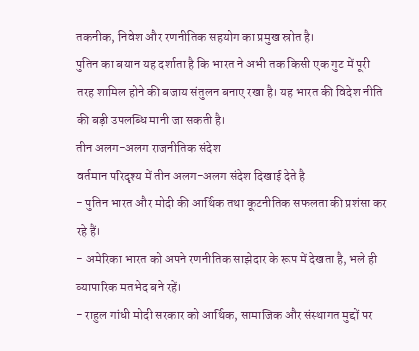तकनीक, निवेश और रणनीतिक सहयोग का प्रमुख स्रोत है।
पुतिन का बयान यह दर्शाता है कि भारत ने अभी तक किसी एक गुट में पूरी तरह शामिल होने की बजाय संतुलन बनाए रखा है। यह भारत की विदेश नीति की बड़ी उपलब्धि मानी जा सकती है।
तीन अलग-अलग राजनीतिक संदेश
वर्तमान परिदृश्य में तीन अलग-अलग संदेश दिखाई देते है
- पुतिन भारत और मोदी की आर्थिक तथा कूटनीतिक सफलता की प्रशंसा कर रहे हैं।
- अमेरिका भारत को अपने रणनीतिक साझेदार के रूप में देखता है, भले ही व्यापारिक मतभेद बने रहें।
- राहुल गांधी मोदी सरकार को आर्थिक, सामाजिक और संस्थागत मुद्दों पर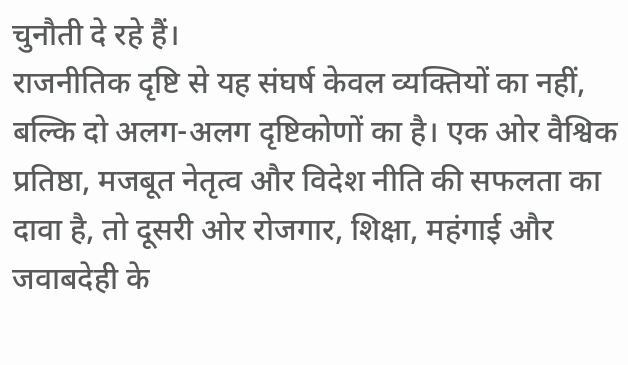चुनौती दे रहे हैं।
राजनीतिक दृष्टि से यह संघर्ष केवल व्यक्तियों का नहीं, बल्कि दो अलग-अलग दृष्टिकोणों का है। एक ओर वैश्विक प्रतिष्ठा, मजबूत नेतृत्व और विदेश नीति की सफलता का दावा है, तो दूसरी ओर रोजगार, शिक्षा, महंगाई और जवाबदेही के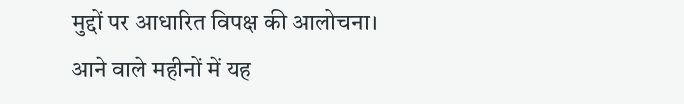मुद्दों पर आधारित विपक्ष की आलोचना।
आने वाले महीनों में यह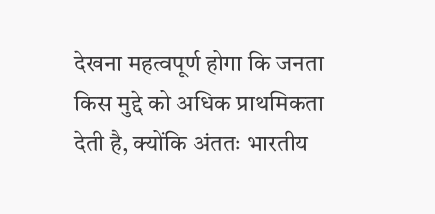देखना महत्वपूर्ण होगा कि जनता किस मुद्दे को अधिक प्राथमिकता देती है, क्योंकि अंततः भारतीय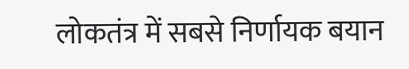लोकतंत्र में सबसे निर्णायक बयान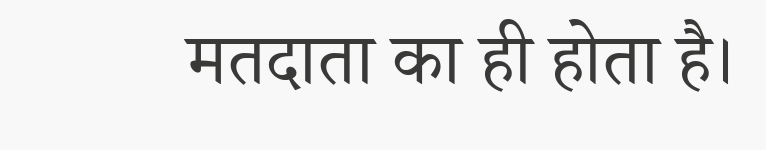मतदाता का ही होता है।